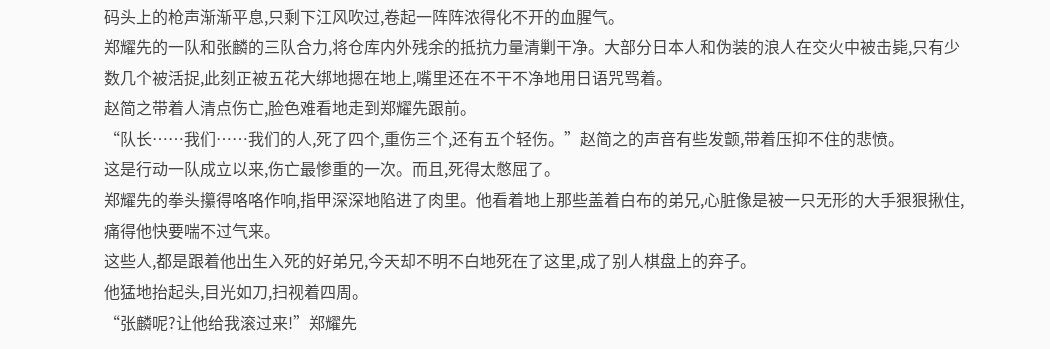码头上的枪声渐渐平息,只剩下江风吹过,卷起一阵阵浓得化不开的血腥气。
郑耀先的一队和张麟的三队合力,将仓库内外残余的抵抗力量清剿干净。大部分日本人和伪装的浪人在交火中被击毙,只有少数几个被活捉,此刻正被五花大绑地摁在地上,嘴里还在不干不净地用日语咒骂着。
赵简之带着人清点伤亡,脸色难看地走到郑耀先跟前。
“队长……我们……我们的人,死了四个,重伤三个,还有五个轻伤。”赵简之的声音有些发颤,带着压抑不住的悲愤。
这是行动一队成立以来,伤亡最惨重的一次。而且,死得太憋屈了。
郑耀先的拳头攥得咯咯作响,指甲深深地陷进了肉里。他看着地上那些盖着白布的弟兄,心脏像是被一只无形的大手狠狠揪住,痛得他快要喘不过气来。
这些人,都是跟着他出生入死的好弟兄,今天却不明不白地死在了这里,成了别人棋盘上的弃子。
他猛地抬起头,目光如刀,扫视着四周。
“张麟呢?让他给我滚过来!”郑耀先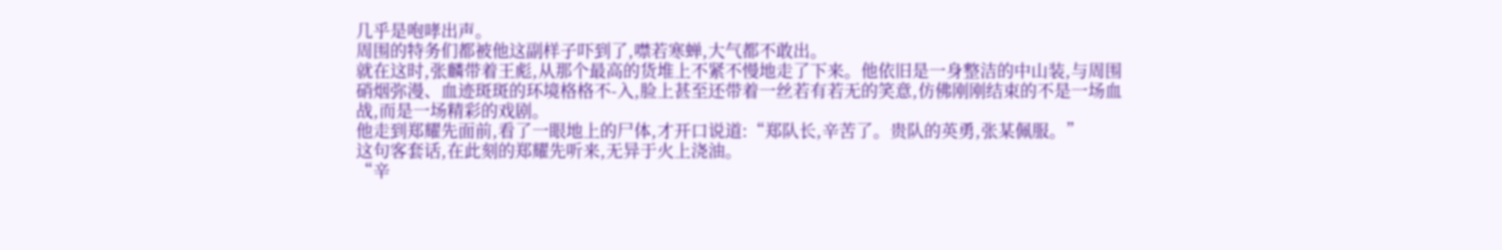几乎是咆哮出声。
周围的特务们都被他这副样子吓到了,噤若寒蝉,大气都不敢出。
就在这时,张麟带着王彪,从那个最高的货堆上不紧不慢地走了下来。他依旧是一身整洁的中山装,与周围硝烟弥漫、血迹斑斑的环境格格不-入,脸上甚至还带着一丝若有若无的笑意,仿佛刚刚结束的不是一场血战,而是一场精彩的戏剧。
他走到郑耀先面前,看了一眼地上的尸体,才开口说道:“郑队长,辛苦了。贵队的英勇,张某佩服。”
这句客套话,在此刻的郑耀先听来,无异于火上浇油。
“辛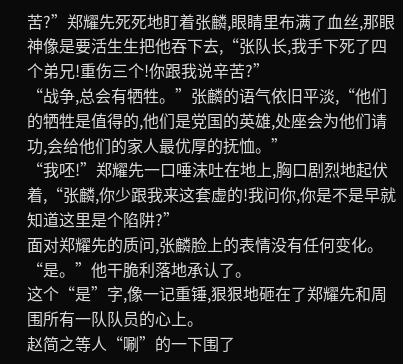苦?”郑耀先死死地盯着张麟,眼睛里布满了血丝,那眼神像是要活生生把他吞下去,“张队长,我手下死了四个弟兄!重伤三个!你跟我说辛苦?”
“战争,总会有牺牲。”张麟的语气依旧平淡,“他们的牺牲是值得的,他们是党国的英雄,处座会为他们请功,会给他们的家人最优厚的抚恤。”
“我呸!”郑耀先一口唾沫吐在地上,胸口剧烈地起伏着,“张麟,你少跟我来这套虚的!我问你,你是不是早就知道这里是个陷阱?”
面对郑耀先的质问,张麟脸上的表情没有任何变化。
“是。”他干脆利落地承认了。
这个“是”字,像一记重锤,狠狠地砸在了郑耀先和周围所有一队队员的心上。
赵简之等人“唰”的一下围了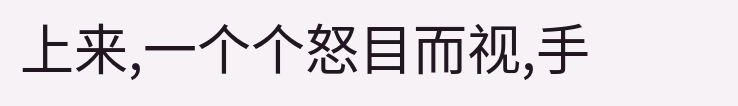上来,一个个怒目而视,手